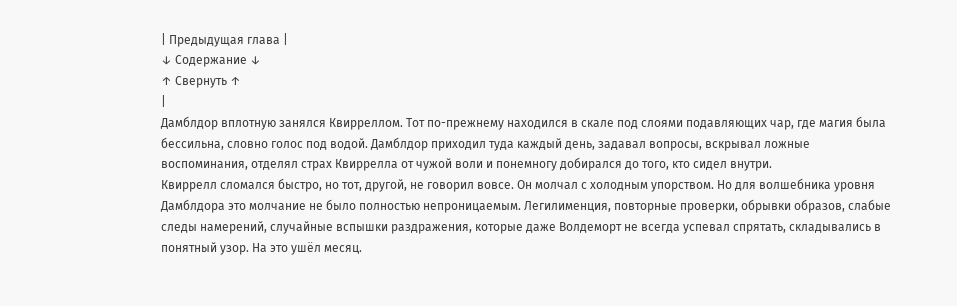| Предыдущая глава |
↓ Содержание ↓
↑ Свернуть ↑
|
Дамблдор вплотную занялся Квирреллом. Тот по-прежнему находился в скале под слоями подавляющих чар, где магия была бессильна, словно голос под водой. Дамблдор приходил туда каждый день, задавал вопросы, вскрывал ложные воспоминания, отделял страх Квиррелла от чужой воли и понемногу добирался до того, кто сидел внутри.
Квиррелл сломался быстро, но тот, другой, не говорил вовсе. Он молчал с холодным упорством. Но для волшебника уровня Дамблдора это молчание не было полностью непроницаемым. Легилименция, повторные проверки, обрывки образов, слабые следы намерений, случайные вспышки раздражения, которые даже Волдеморт не всегда успевал спрятать, складывались в понятный узор. На это ушёл месяц.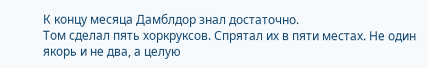К концу месяца Дамблдор знал достаточно.
Том сделал пять хоркруксов. Спрятал их в пяти местах. Не один якорь и не два, а целую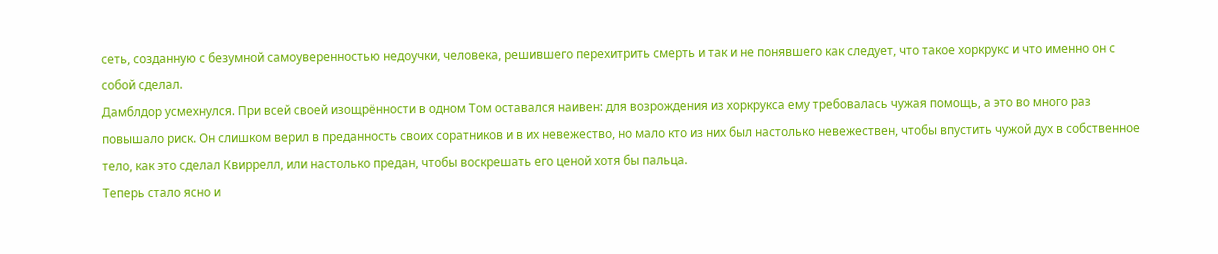сеть, созданную с безумной самоуверенностью недоучки, человека, решившего перехитрить смерть и так и не понявшего как следует, что такое хоркрукс и что именно он с собой сделал.
Дамблдор усмехнулся. При всей своей изощрённости в одном Том оставался наивен: для возрождения из хоркрукса ему требовалась чужая помощь, а это во много раз повышало риск. Он слишком верил в преданность своих соратников и в их невежество, но мало кто из них был настолько невежествен, чтобы впустить чужой дух в собственное тело, как это сделал Квиррелл, или настолько предан, чтобы воскрешать его ценой хотя бы пальца.
Теперь стало ясно и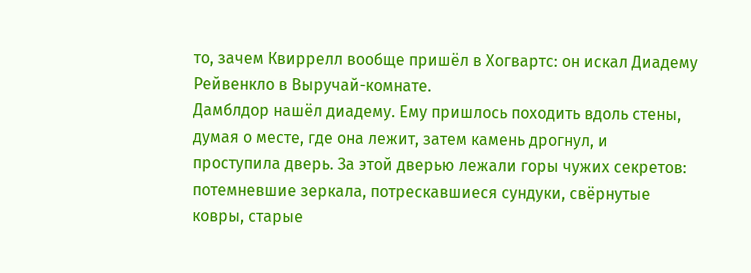то, зачем Квиррелл вообще пришёл в Хогвартс: он искал Диадему Рейвенкло в Выручай-комнате.
Дамблдор нашёл диадему. Ему пришлось походить вдоль стены, думая о месте, где она лежит, затем камень дрогнул, и проступила дверь. За этой дверью лежали горы чужих секретов: потемневшие зеркала, потрескавшиеся сундуки, свёрнутые ковры, старые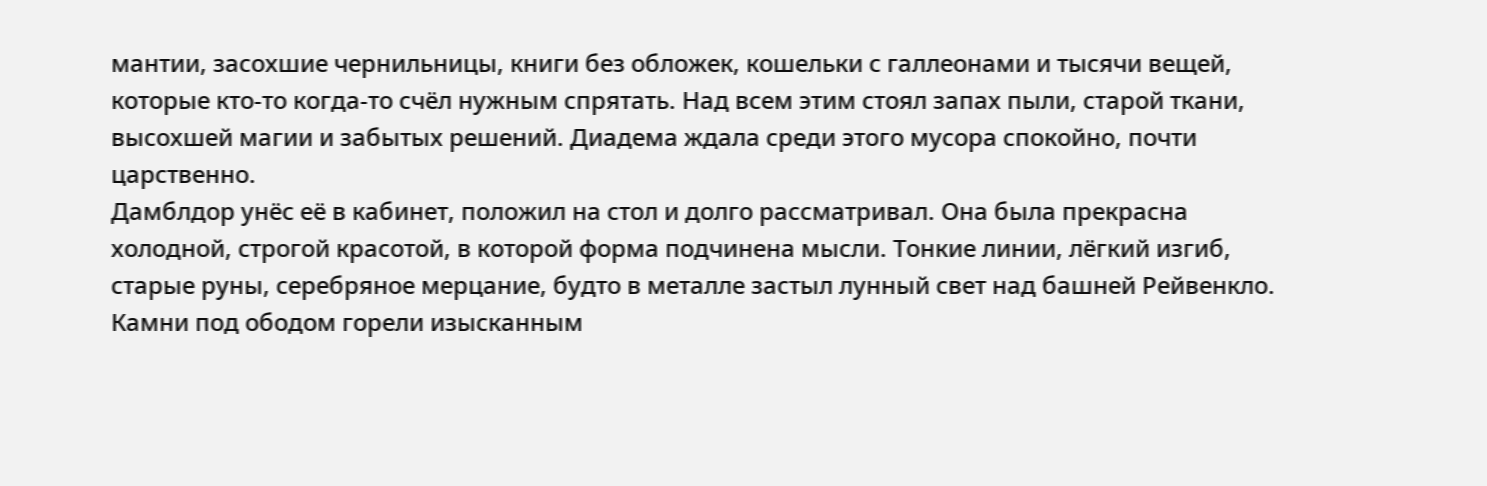мантии, засохшие чернильницы, книги без обложек, кошельки с галлеонами и тысячи вещей, которые кто-то когда-то счёл нужным спрятать. Над всем этим стоял запах пыли, старой ткани, высохшей магии и забытых решений. Диадема ждала среди этого мусора спокойно, почти царственно.
Дамблдор унёс её в кабинет, положил на стол и долго рассматривал. Она была прекрасна холодной, строгой красотой, в которой форма подчинена мысли. Тонкие линии, лёгкий изгиб, старые руны, серебряное мерцание, будто в металле застыл лунный свет над башней Рейвенкло. Камни под ободом горели изысканным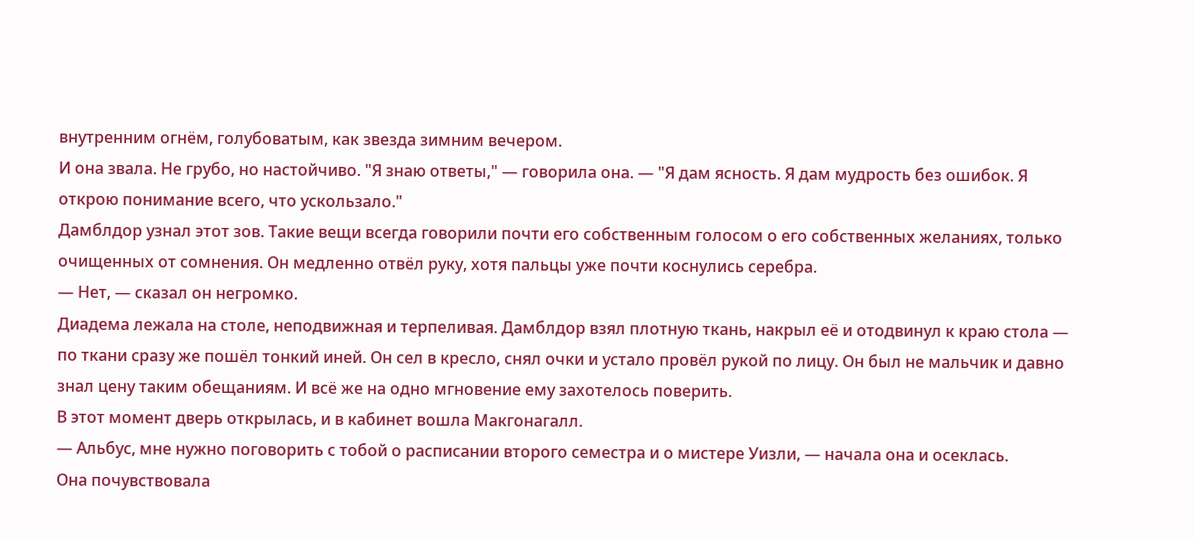внутренним огнём, голубоватым, как звезда зимним вечером.
И она звала. Не грубо, но настойчиво. "Я знаю ответы," — говорила она. — "Я дам ясность. Я дам мудрость без ошибок. Я открою понимание всего, что ускользало."
Дамблдор узнал этот зов. Такие вещи всегда говорили почти его собственным голосом о его собственных желаниях, только очищенных от сомнения. Он медленно отвёл руку, хотя пальцы уже почти коснулись серебра.
— Нет, — сказал он негромко.
Диадема лежала на столе, неподвижная и терпеливая. Дамблдор взял плотную ткань, накрыл её и отодвинул к краю стола — по ткани сразу же пошёл тонкий иней. Он сел в кресло, снял очки и устало провёл рукой по лицу. Он был не мальчик и давно знал цену таким обещаниям. И всё же на одно мгновение ему захотелось поверить.
В этот момент дверь открылась, и в кабинет вошла Макгонагалл.
— Альбус, мне нужно поговорить с тобой о расписании второго семестра и о мистере Уизли, — начала она и осеклась.
Она почувствовала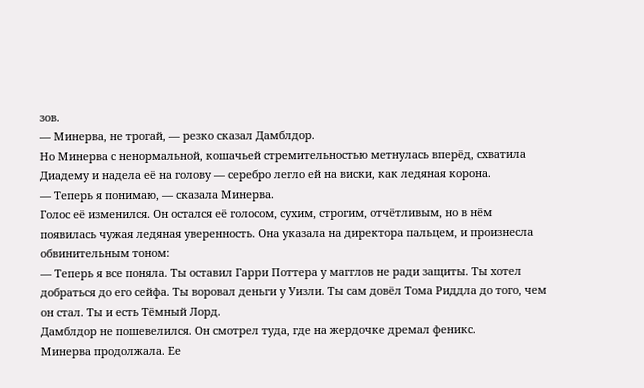зов.
— Минерва, не трогай, — резко сказал Дамблдор.
Но Минерва с ненормальной, кошачьей стремительностью метнулась вперёд, схватила Диадему и надела её на голову — серебро легло ей на виски, как ледяная корона.
— Теперь я понимаю, — сказала Минерва.
Голос её изменился. Он остался её голосом, сухим, строгим, отчётливым, но в нём появилась чужая ледяная уверенность. Она указала на директора пальцем, и произнесла обвинительным тоном:
— Теперь я все поняла. Ты оставил Гарри Поттера у магглов не ради защиты. Ты хотел добраться до его сейфа. Ты воровал деньги у Уизли. Ты сам довёл Тома Риддла до того, чем он стал. Ты и есть Тёмный Лорд.
Дамблдор не пошевелился. Он смотрел туда, где на жердочке дремал феникс.
Минерва продолжала. Ее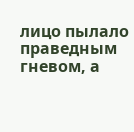лицо пылало праведным гневом, а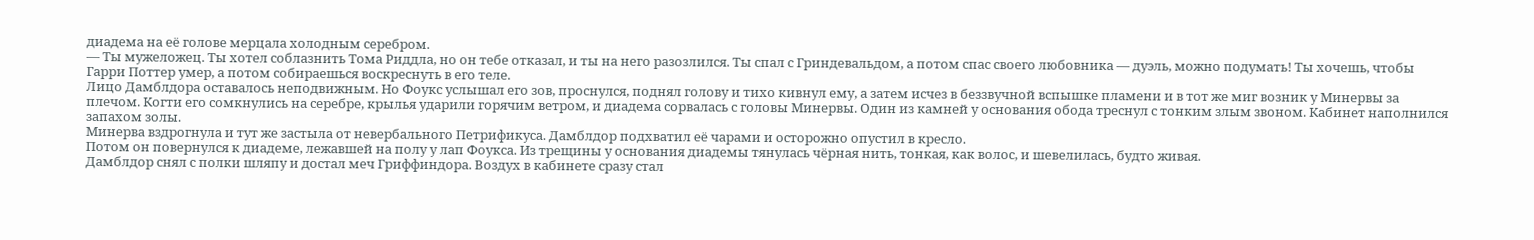диадема на её голове мерцала холодным серебром.
— Ты мужеложец. Ты хотел соблазнить Тома Риддла, но он тебе отказал, и ты на него разозлился. Ты спал с Гриндевальдом, а потом спас своего любовника — дуэль, можно подумать! Ты хочешь, чтобы Гарри Поттер умер, а потом собираешься воскреснуть в его теле.
Лицо Дамблдора оставалось неподвижным. Но Фоукс услышал его зов, проснулся, поднял голову и тихо кивнул ему, а затем исчез в беззвучной вспышке пламени и в тот же миг возник у Минервы за плечом. Когти его сомкнулись на серебре, крылья ударили горячим ветром, и диадема сорвалась с головы Минервы. Один из камней у основания обода треснул с тонким злым звоном. Кабинет наполнился запахом золы.
Минерва вздрогнула и тут же застыла от невербального Петрификуса. Дамблдор подхватил её чарами и осторожно опустил в кресло.
Потом он повернулся к диадеме, лежавшей на полу у лап Фоукса. Из трещины у основания диадемы тянулась чёрная нить, тонкая, как волос, и шевелилась, будто живая.
Дамблдор снял с полки шляпу и достал меч Гриффиндора. Воздух в кабинете сразу стал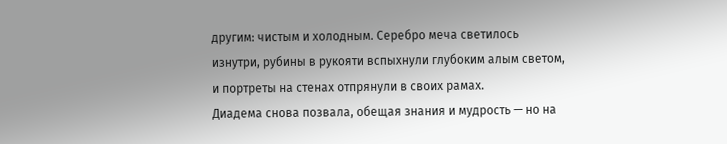другим: чистым и холодным. Серебро меча светилось изнутри, рубины в рукояти вспыхнули глубоким алым светом, и портреты на стенах отпрянули в своих рамах.
Диадема снова позвала, обещая знания и мудрость — но на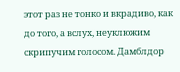этот раз не тонко и вкрадиво, как до того, а вслух, неуклюжим скрипучим голосом. Дамблдор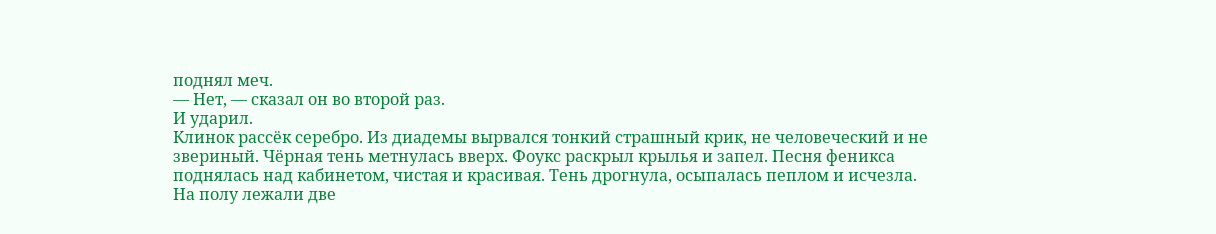поднял меч.
— Нет, — сказал он во второй раз.
И ударил.
Клинок рассёк серебро. Из диадемы вырвался тонкий страшный крик, не человеческий и не звериный. Чёрная тень метнулась вверх. Фоукс раскрыл крылья и запел. Песня феникса поднялась над кабинетом, чистая и красивая. Тень дрогнула, осыпалась пеплом и исчезла.
На полу лежали две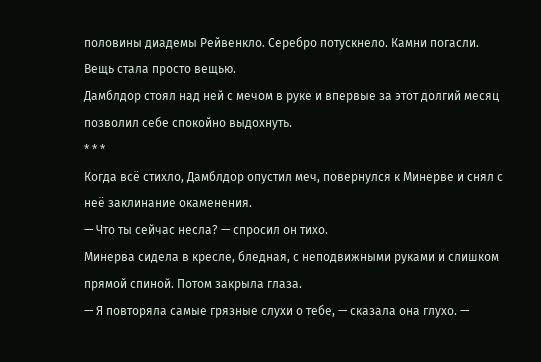половины диадемы Рейвенкло. Серебро потускнело. Камни погасли. Вещь стала просто вещью.
Дамблдор стоял над ней с мечом в руке и впервые за этот долгий месяц позволил себе спокойно выдохнуть.
* * *
Когда всё стихло, Дамблдор опустил меч, повернулся к Минерве и снял с неё заклинание окаменения.
— Что ты сейчас несла? — спросил он тихо.
Минерва сидела в кресле, бледная, с неподвижными руками и слишком прямой спиной. Потом закрыла глаза.
— Я повторяла самые грязные слухи о тебе, — сказала она глухо. —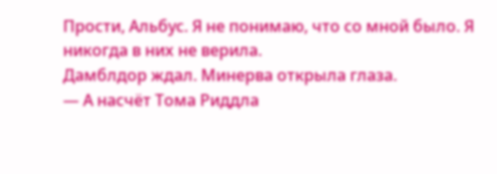Прости, Альбус. Я не понимаю, что со мной было. Я никогда в них не верила.
Дамблдор ждал. Минерва открыла глаза.
— А насчёт Тома Риддла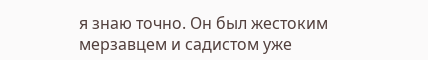я знаю точно. Он был жестоким мерзавцем и садистом уже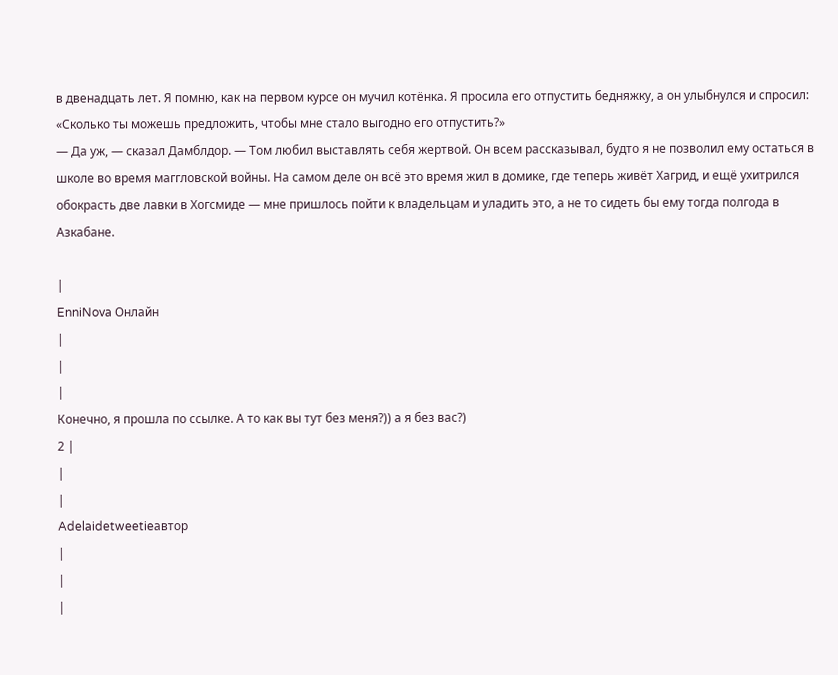в двенадцать лет. Я помню, как на первом курсе он мучил котёнка. Я просила его отпустить бедняжку, а он улыбнулся и спросил: «Сколько ты можешь предложить, чтобы мне стало выгодно его отпустить?»
— Да уж, — сказал Дамблдор. — Том любил выставлять себя жертвой. Он всем рассказывал, будто я не позволил ему остаться в школе во время маггловской войны. На самом деле он всё это время жил в домике, где теперь живёт Хагрид, и ещё ухитрился обокрасть две лавки в Хогсмиде — мне пришлось пойти к владельцам и уладить это, а не то сидеть бы ему тогда полгода в Азкабане.

|
EnniNova Онлайн
|
|
|
Конечно, я прошла по ссылке. А то как вы тут без меня?)) а я без вас?)
2 |
|
|
Adelaidetweetieавтор
|
|
|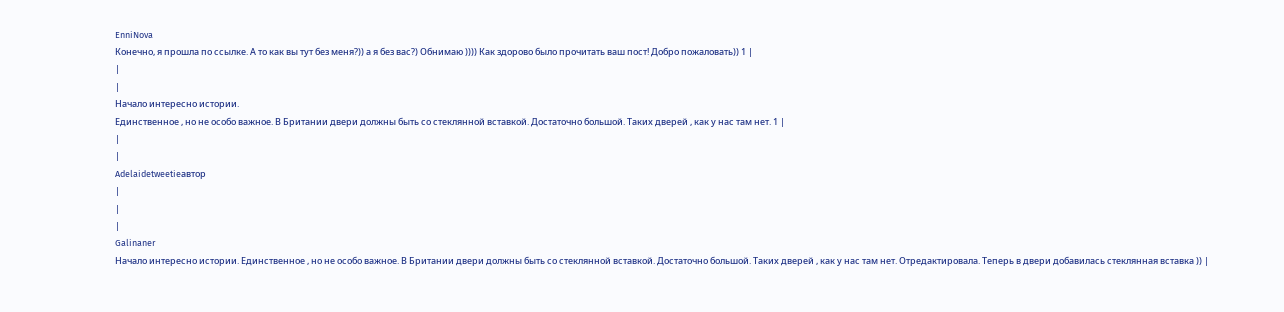EnniNova
Конечно, я прошла по ссылке. А то как вы тут без меня?)) а я без вас?) Обнимаю )))) Как здорово было прочитать ваш пост! Добро пожаловать)) 1 |
|
|
Начало интересно истории.
Единственное , но не особо важное. В Британии двери должны быть со стеклянной вставкой. Достаточно большой. Таких дверей , как у нас там нет. 1 |
|
|
Adelaidetweetieавтор
|
|
|
Galinaner
Начало интересно истории. Единственное , но не особо важное. В Британии двери должны быть со стеклянной вставкой. Достаточно большой. Таких дверей , как у нас там нет. Отредактировала. Теперь в двери добавилась стеклянная вставка )) |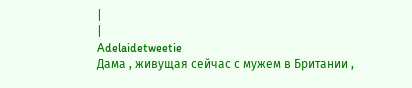|
|
Adelaidetweetie
Дама , живущая сейчас с мужем в Британии ,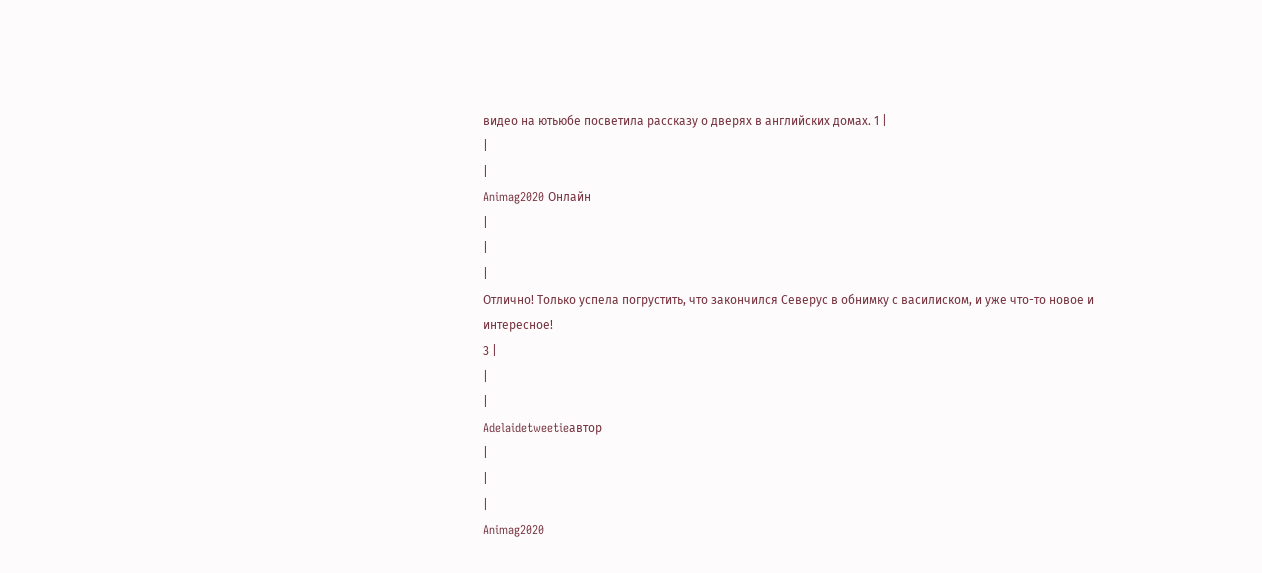видео на ютьюбе посветила рассказу о дверях в английских домах. 1 |
|
|
Animag2020 Онлайн
|
|
|
Отлично! Только успела погрустить, что закончился Северус в обнимку с василиском, и уже что-то новое и интересное!
3 |
|
|
Adelaidetweetieавтор
|
|
|
Animag2020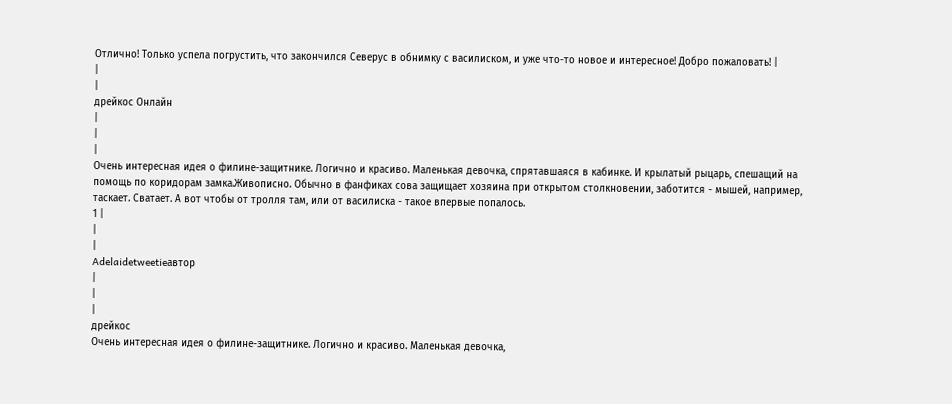Отлично! Только успела погрустить, что закончился Северус в обнимку с василиском, и уже что-то новое и интересное! Добро пожаловать! |
|
|
дрейкос Онлайн
|
|
|
Очень интересная идея о филине-защитнике. Логично и красиво. Маленькая девочка, спрятавшаяся в кабинке. И крылатый рыцарь, спешащий на помощь по коридорам замка.Живописно. Обычно в фанфиках сова защищает хозяина при открытом столкновении, заботится - мышей, например, таскает. Сватает. А вот чтобы от тролля там, или от василиска - такое впервые попалось.
1 |
|
|
Adelaidetweetieавтор
|
|
|
дрейкос
Очень интересная идея о филине-защитнике. Логично и красиво. Маленькая девочка,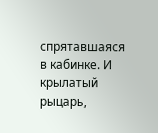спрятавшаяся в кабинке. И крылатый рыцарь,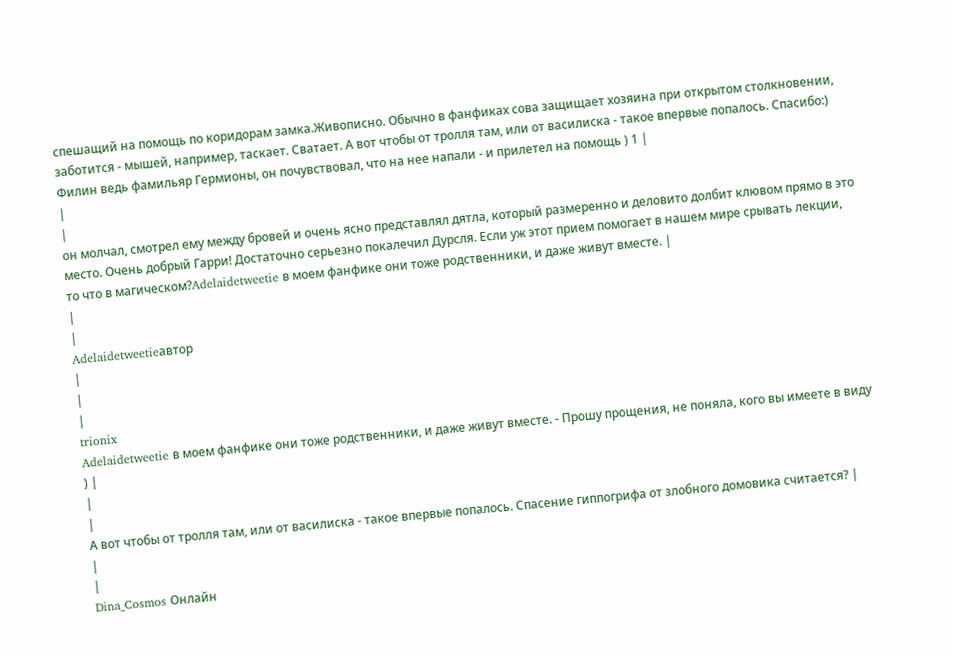спешащий на помощь по коридорам замка.Живописно. Обычно в фанфиках сова защищает хозяина при открытом столкновении, заботится - мышей, например, таскает. Сватает. А вот чтобы от тролля там, или от василиска - такое впервые попалось. Спасибо:) Филин ведь фамильяр Гермионы, он почувствовал, что на нее напали - и прилетел на помощь ) 1 |
|
|
он молчал, смотрел ему между бровей и очень ясно представлял дятла, который размеренно и деловито долбит клювом прямо в это место. Очень добрый Гарри! Достаточно серьезно покалечил Дурсля. Если уж этот прием помогает в нашем мире срывать лекции, то что в магическом?Adelaidetweetie в моем фанфике они тоже родственники, и даже живут вместе. |
|
|
Adelaidetweetieавтор
|
|
|
trionix
Adelaidetweetie в моем фанфике они тоже родственники, и даже живут вместе. - Прошу прощения, не поняла, кого вы имеете в виду ) |
|
|
А вот чтобы от тролля там, или от василиска - такое впервые попалось. Спасение гиппогрифа от злобного домовика считается? |
|
|
Dina_Cosmos Онлайн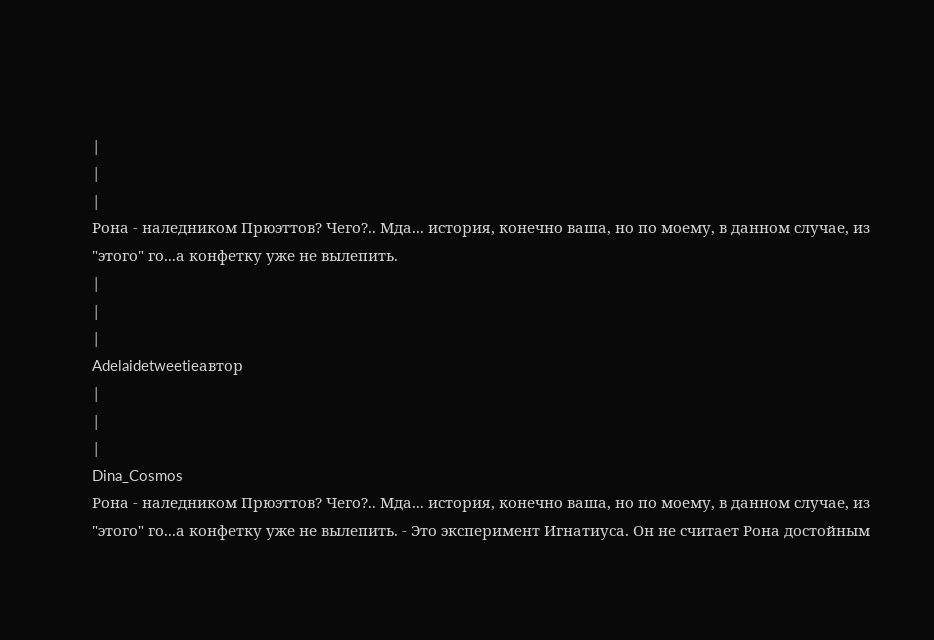|
|
|
Рона - наледником Прюэттов? Чего?.. Мда... история, конечно ваша, но по моему, в данном случае, из "этого" го...а конфетку уже не вылепить.
|
|
|
Adelaidetweetieавтор
|
|
|
Dina_Cosmos
Рона - наледником Прюэттов? Чего?.. Мда... история, конечно ваша, но по моему, в данном случае, из "этого" го...а конфетку уже не вылепить. - Это эксперимент Игнатиуса. Он не считает Рона достойным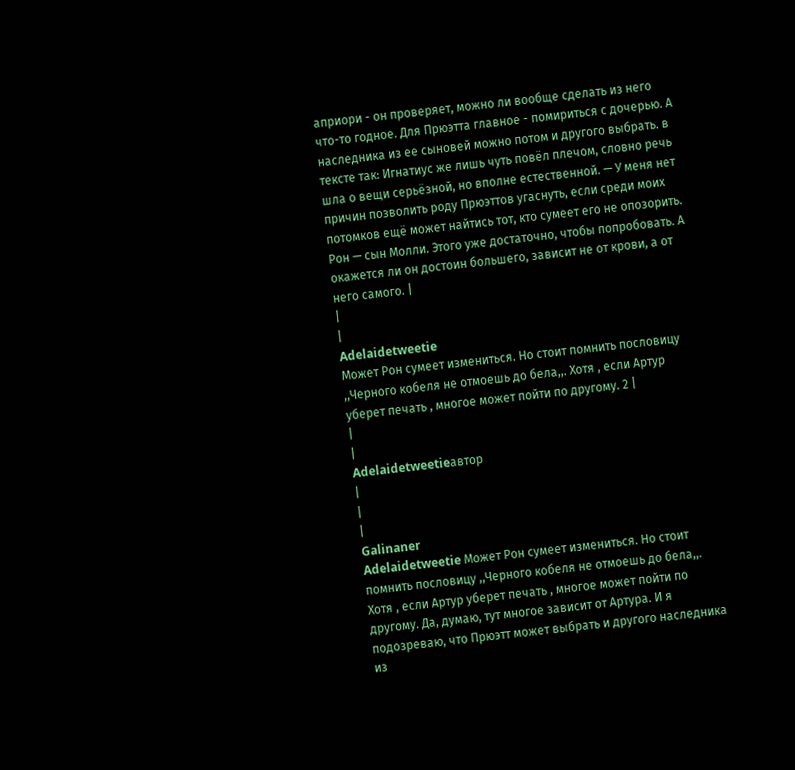априори - он проверяет, можно ли вообще сделать из него что-то годное. Для Прюэтта главное - помириться с дочерью. А наследника из ее сыновей можно потом и другого выбрать. в тексте так: Игнатиус же лишь чуть повёл плечом, словно речь шла о вещи серьёзной, но вполне естественной. — У меня нет причин позволить роду Прюэттов угаснуть, если среди моих потомков ещё может найтись тот, кто сумеет его не опозорить. Рон — сын Молли. Этого уже достаточно, чтобы попробовать. А окажется ли он достоин большего, зависит не от крови, а от него самого. |
|
|
Adelaidetweetie
Может Рон сумеет измениться. Но стоит помнить пословицу ,,Черного кобеля не отмоешь до бела,,. Хотя , если Артур уберет печать , многое может пойти по другому. 2 |
|
|
Adelaidetweetieавтор
|
|
|
Galinaner
Adelaidetweetie Может Рон сумеет измениться. Но стоит помнить пословицу ,,Черного кобеля не отмоешь до бела,,. Хотя , если Артур уберет печать , многое может пойти по другому. Да, думаю, тут многое зависит от Артура. И я подозреваю, что Прюэтт может выбрать и другого наследника из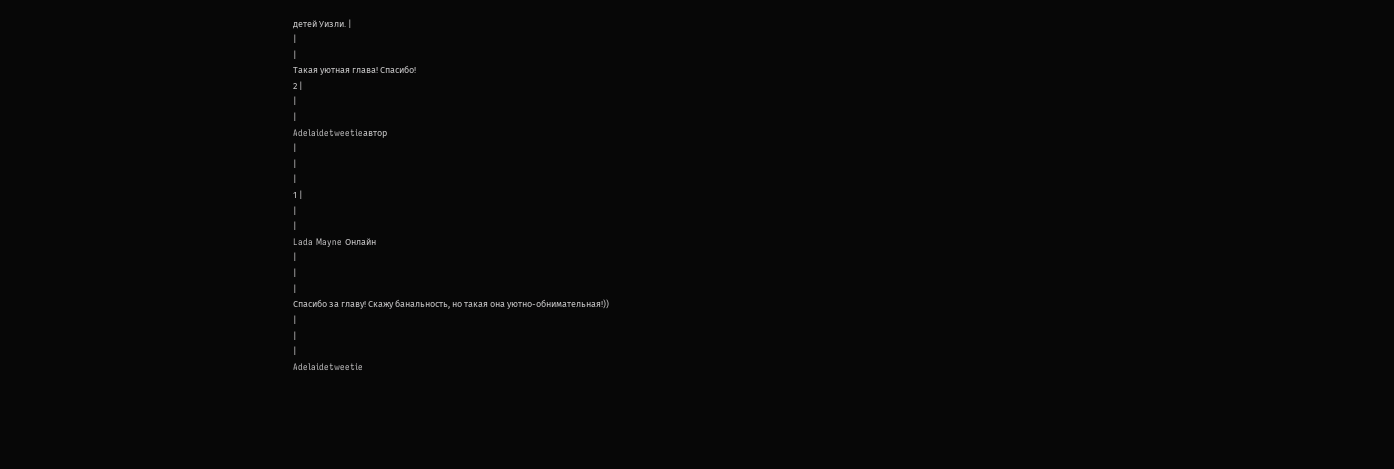детей Уизли. |
|
|
Такая уютная глава! Спасибо!
2 |
|
|
Adelaidetweetieавтор
|
|
|
1 |
|
|
Lada Mayne Онлайн
|
|
|
Спасибо за главу! Скажу банальность, но такая она уютно-обнимательная!))
|
|
|
Adelaidetweetie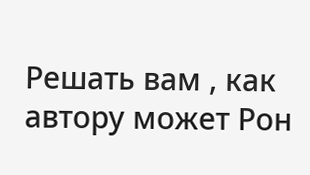Решать вам , как автору может Рон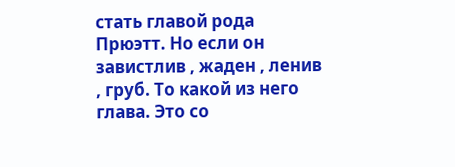стать главой рода Прюэтт. Но если он завистлив , жаден , ленив , груб. То какой из него глава. Это со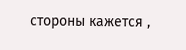стороны кажется ,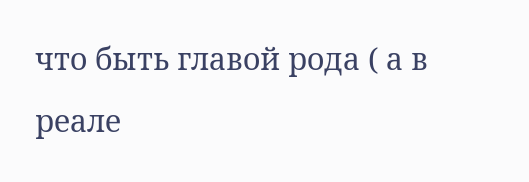что быть главой рода ( а в реале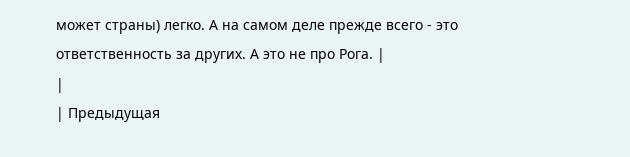может страны) легко. А на самом деле прежде всего - это ответственность за других. А это не про Рога. |
|
| Предыдущая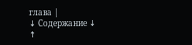глава |
↓ Содержание ↓
↑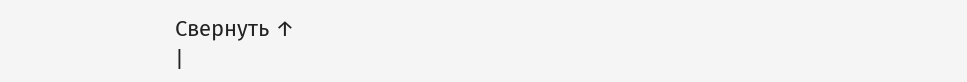Свернуть ↑
|